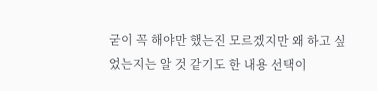굳이 꼭 해야만 했는진 모르겠지만 왜 하고 싶었는지는 알 것 같기도 한 내용 선택이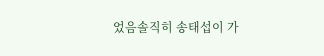었음솔직히 송태섭이 가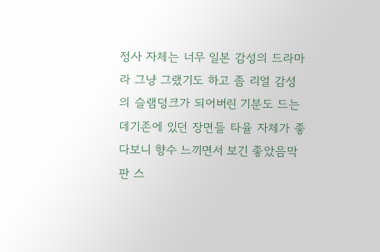정사 자체는 너무 일본 감성의 드라마라 그냥 그랬기도 하고 좀 리얼 감성의 슬램덩크가 되어버린 기분도 드는데기존에 있던 장면들 타율 자체가 좋다보니 향수 느끼면서 보긴 좋았음막판 스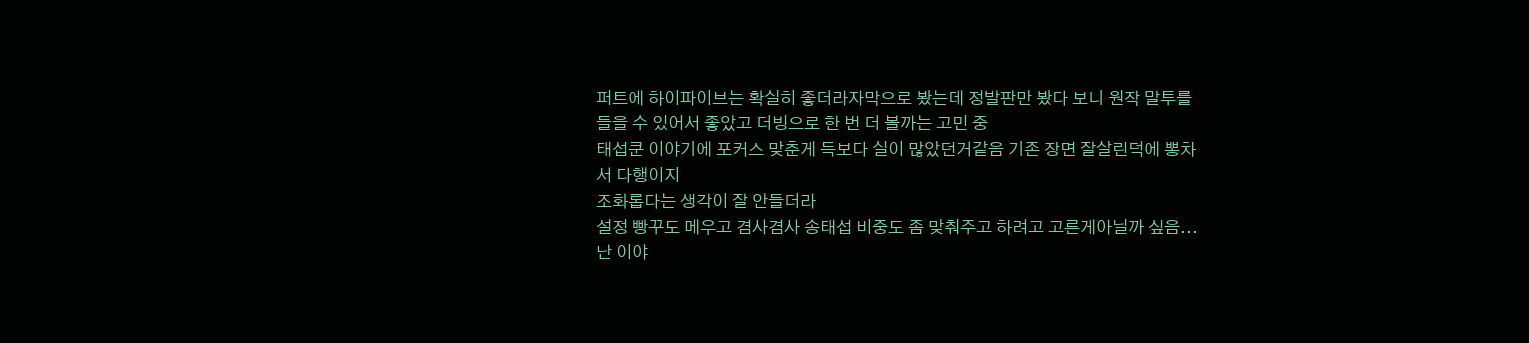퍼트에 하이파이브는 확실히 좋더라자막으로 봤는데 정발판만 봤다 보니 원작 말투를 들을 수 있어서 좋았고 더빙으로 한 번 더 볼까는 고민 중
태섭쿤 이야기에 포커스 맞춘게 득보다 실이 많았던거같음 기존 장면 잘살린덕에 뽕차서 다행이지
조화롭다는 생각이 잘 안들더라
설정 빵꾸도 메우고 겸사겸사 송태섭 비중도 좀 맞춰주고 하려고 고른게아닐까 싶음... 난 이야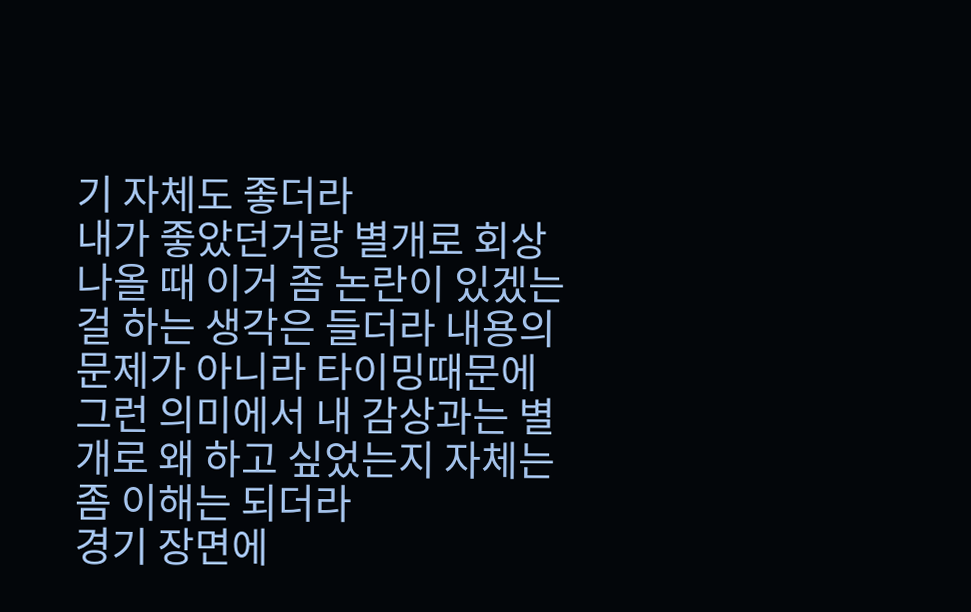기 자체도 좋더라
내가 좋았던거랑 별개로 회상 나올 때 이거 좀 논란이 있겠는걸 하는 생각은 들더라 내용의 문제가 아니라 타이밍때문에
그런 의미에서 내 감상과는 별개로 왜 하고 싶었는지 자체는 좀 이해는 되더라
경기 장면에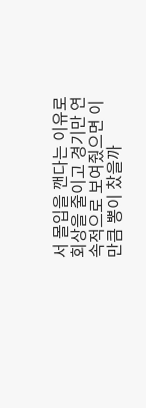서 몰입을 깬다는 이유로 회상을 줄이고 경기만 연속적으로 보여줬으면 이만큼 뽕이 찼을까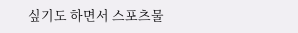싶기도 하면서 스포츠물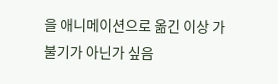을 애니메이션으로 옮긴 이상 가불기가 아닌가 싶음